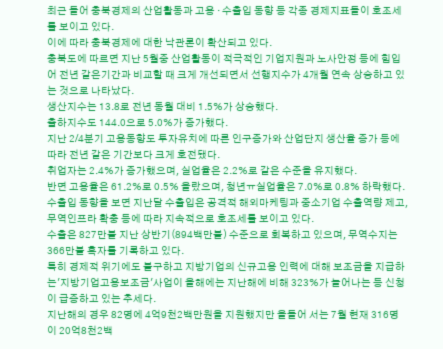최근 들어 충북경제의 산업활동과 고용 · 수출입 동향 등 각종 경제지표들이 호조세를 보이고 있다.
이에 따라 충북경제에 대한 낙관론이 확산되고 있다.
충북도에 따르면 지난 5월중 산업활동이 적극적인 기업지원과 노사안정 등에 힘입어 전년 같은기간과 비교할 때 크게 개선되면서 선행지수가 4개월 연속 상승하고 있는 것으로 나타났다.
생산지수는 13.8로 전년 동월 대비 1.5%가 상승했다.
출하지수도 144.0으로 5.0%가 증가했다.
지난 2/4분기 고용동향도 투자유치에 따른 인구증가와 산업단지 생산율 증가 등에 따라 전년 같은 기간보다 크게 호전됐다.
취업자는 2.4%가 증가했으며, 실업율은 2.2%로 같은 수준을 유지했다.
반면 고용율은 61.2%로 0.5% 올랐으며, 청년ㅠ실업율은 7.0%로 0.8% 하락했다.
수출입 동향을 보면 지난달 수출입은 공격적 해외마케팅과 중소기업 수출역량 제고, 무역인프라 확충 등에 따라 지속적으로 호조세를 보이고 있다.
수출은 827만불 지난 상반기(894백만불) 수준으로 회복하고 있으며, 무역수지는 366만불 흑자를 기록하고 있다.
특히 경제적 위기에도 불구하고 지방기업의 신규고용 인력에 대해 보조금을 지급하는'지방기업고용보조금'사업이 올해에는 지난해에 비해 323%가 늘어나는 등 신청이 급증하고 있는 추세다.
지난해의 경우 82명에 4억9천2백만원을 지원했지만 올들어 서는 7월 현재 316명이 20억8천2백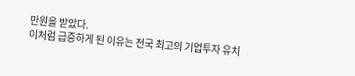만원을 받았다.
이처럼 급증하게 된 이유는 전국 최고의 기업투자 유치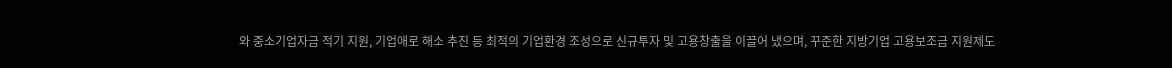와 중소기업자금 적기 지원, 기업애로 해소 추진 등 최적의 기업환경 조성으로 신규투자 및 고용창출을 이끌어 냈으며, 꾸준한 지방기업 고용보조금 지원제도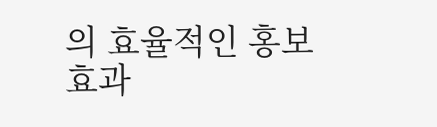의 효율적인 홍보 효과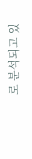로 분석되고 있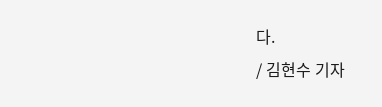다.
/ 김현수 기자